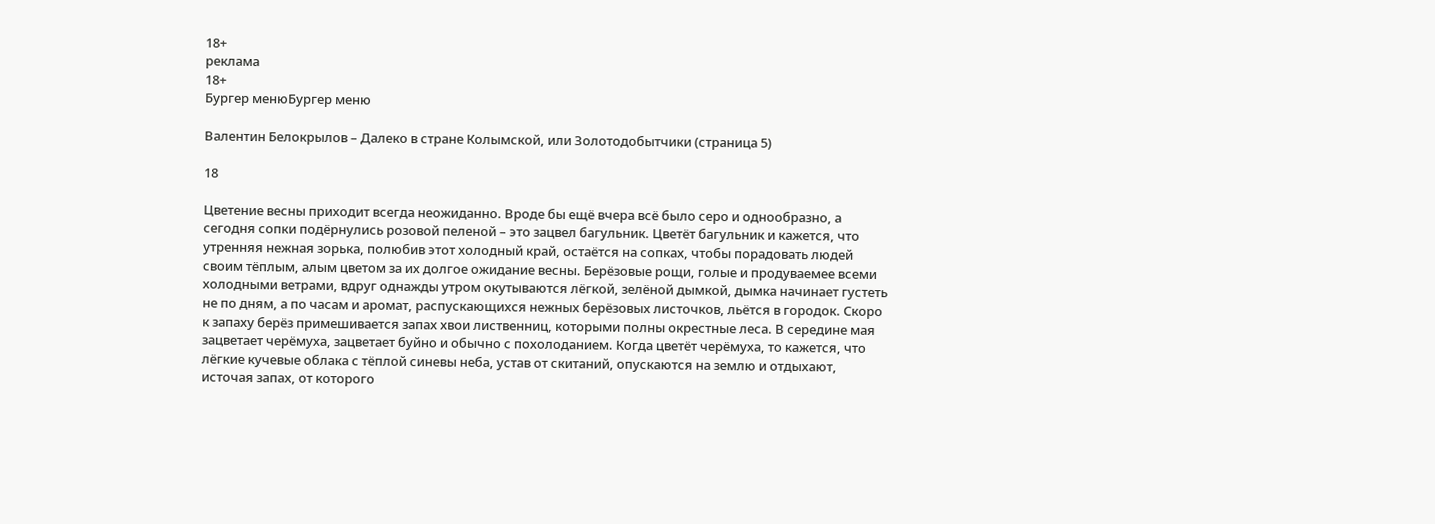18+
реклама
18+
Бургер менюБургер меню

Валентин Белокрылов – Далеко в стране Колымской, или Золотодобытчики (страница 5)

18

Цветение весны приходит всегда неожиданно. Вроде бы ещё вчера всё было серо и однообразно, а сегодня сопки подёрнулись розовой пеленой – это зацвел багульник. Цветёт багульник и кажется, что утренняя нежная зорька, полюбив этот холодный край, остаётся на сопках, чтобы порадовать людей своим тёплым, алым цветом за их долгое ожидание весны. Берёзовые рощи, голые и продуваемее всеми холодными ветрами, вдруг однажды утром окутываются лёгкой, зелёной дымкой, дымка начинает густеть не по дням, а по часам и аромат, распускающихся нежных берёзовых листочков, льётся в городок. Скоро к запаху берёз примешивается запах хвои лиственниц, которыми полны окрестные леса. В середине мая зацветает черёмуха, зацветает буйно и обычно с похолоданием. Когда цветёт черёмуха, то кажется, что лёгкие кучевые облака с тёплой синевы неба, устав от скитаний, опускаются на землю и отдыхают, источая запах, от которого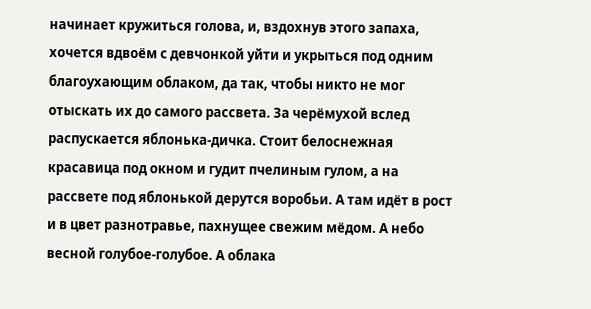начинает кружиться голова, и, вздохнув этого запаха, хочется вдвоём с девчонкой уйти и укрыться под одним благоухающим облаком, да так, чтобы никто не мог отыскать их до самого рассвета. За черёмухой вслед распускается яблонька-дичка. Стоит белоснежная красавица под окном и гудит пчелиным гулом, а на рассвете под яблонькой дерутся воробьи. А там идёт в рост и в цвет разнотравье, пахнущее свежим мёдом. А небо весной голубое-голубое. А облака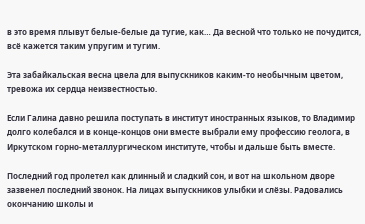в это время плывут белые-белые да тугие, как… Да весной что только не почудится, всё кажется таким упругим и тугим.

Эта забайкальская весна цвела для выпускников каким-то необычным цветом, тревожа их сердца неизвестностью.

Если Галина давно решила поступать в институт иностранных языков, то Владимир долго колебался и в конце-концов они вместе выбрали ему профессию геолога, в Иркутском горно-металлургическом институте, чтобы и дальше быть вместе.

Последний год пролетел как длинный и сладкий сон, и вот на школьном дворе зазвенел последний звонок. На лицах выпускников улыбки и слёзы. Радовались окончанию школы и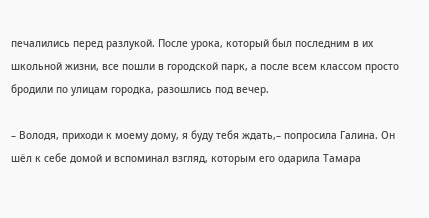печалились перед разлукой. После урока, который был последним в их школьной жизни, все пошли в городской парк, а после всем классом просто бродили по улицам городка, разошлись под вечер.

– Володя, приходи к моему дому, я буду тебя ждать,– попросила Галина. Он шёл к себе домой и вспоминал взгляд, которым его одарила Тамара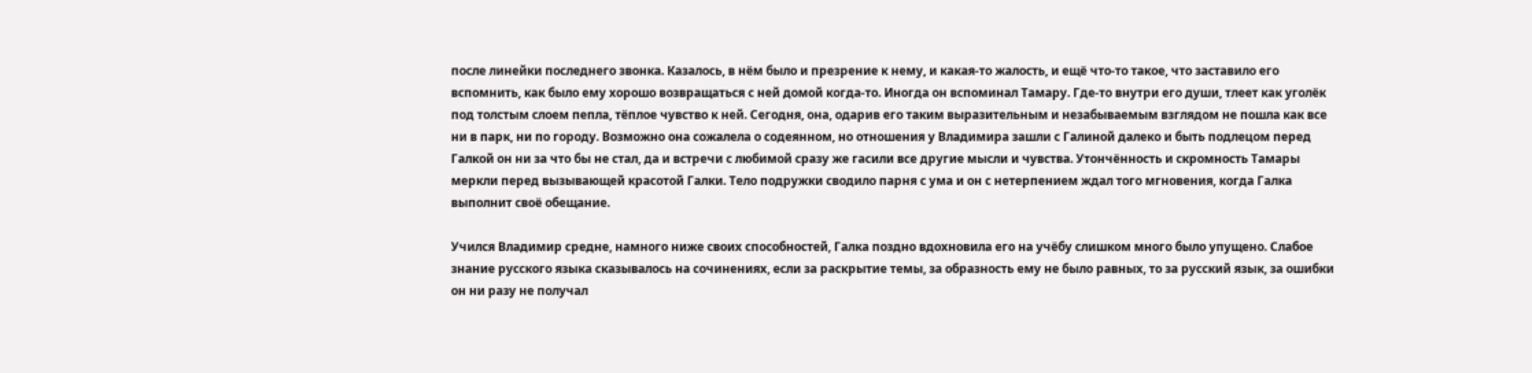после линейки последнего звонка. Казалось, в нём было и презрение к нему, и какая-то жалость, и ещё что-то такое, что заставило его вспомнить, как было ему хорошо возвращаться с ней домой когда-то. Иногда он вспоминал Тамару. Где-то внутри его души, тлеет как уголёк под толстым слоем пепла, тёплое чувство к ней. Сегодня, она, одарив его таким выразительным и незабываемым взглядом не пошла как все ни в парк, ни по городу. Возможно она сожалела о содеянном, но отношения у Владимира зашли с Галиной далеко и быть подлецом перед Галкой он ни за что бы не стал, да и встречи с любимой сразу же гасили все другие мысли и чувства. Утончённость и скромность Тамары меркли перед вызывающей красотой Галки. Тело подружки сводило парня с ума и он с нетерпением ждал того мгновения, когда Галка выполнит своё обещание.

Учился Владимир средне, намного ниже своих способностей, Галка поздно вдохновила его на учёбу слишком много было упущено. Слабое знание русского языка сказывалось на сочинениях, если за раскрытие темы, за образность ему не было равных, то за русский язык, за ошибки он ни разу не получал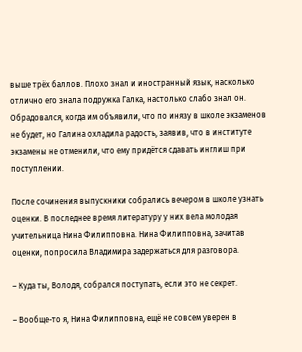выше трёх баллов. Плохо знал и иностранный язык, насколько отлично его знала подружка Галка, настолько слабо знал он. Обрадовался, когда им объявили, что по инязу в школе экзаменов не будет, но Галина охладила радость, заявив, что в институте экзамены не отменили, что ему придётся сдавать инглиш при поступлении.

После сочинения выпускники собрались вечером в школе узнать оценки. В последнее время литературу у них вела молодая учительница Нина Филипповна. Нина Филипповна, зачитав оценки, попросила Владимира задержаться для разговора.

– Куда ты, Володя, собрался поступать, если это не секрет.

– Вообще-то я, Нина Филипповна, ещё не совсем уверен в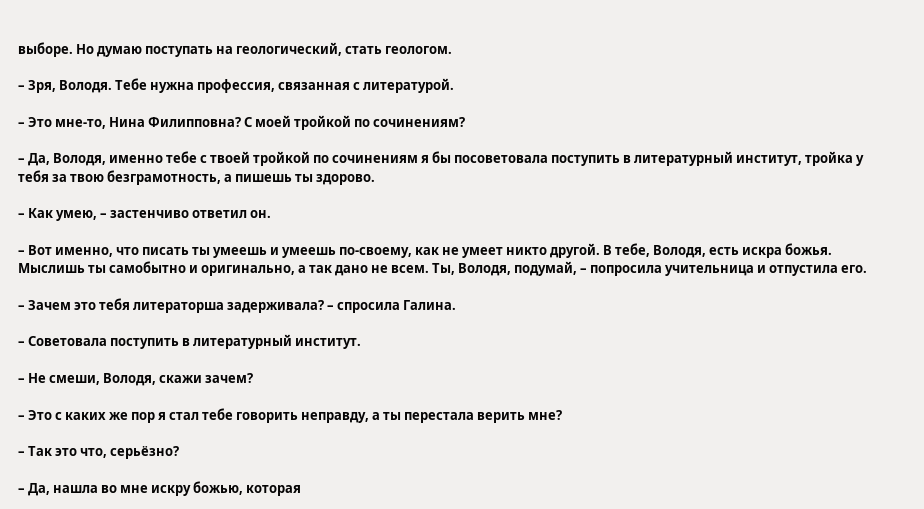выборе. Но думаю поступать на геологический, стать геологом.

– Зря, Володя. Тебе нужна профессия, связанная с литературой.

– Это мне-то, Нина Филипповна? С моей тройкой по сочинениям?

– Да, Володя, именно тебе с твоей тройкой по сочинениям я бы посоветовала поступить в литературный институт, тройка у тебя за твою безграмотность, а пишешь ты здорово.

– Как умею, – застенчиво ответил он.

– Вот именно, что писать ты умеешь и умеешь по-своему, как не умеет никто другой. В тебе, Володя, есть искра божья. Мыслишь ты самобытно и оригинально, а так дано не всем. Ты, Володя, подумай, – попросила учительница и отпустила его.

– Зачем это тебя литераторша задерживала? – спросила Галина.

– Советовала поступить в литературный институт.

– Не смеши, Володя, скажи зачем?

– Это с каких же пор я стал тебе говорить неправду, а ты перестала верить мне?

– Так это что, серьёзно?

– Да, нашла во мне искру божью, которая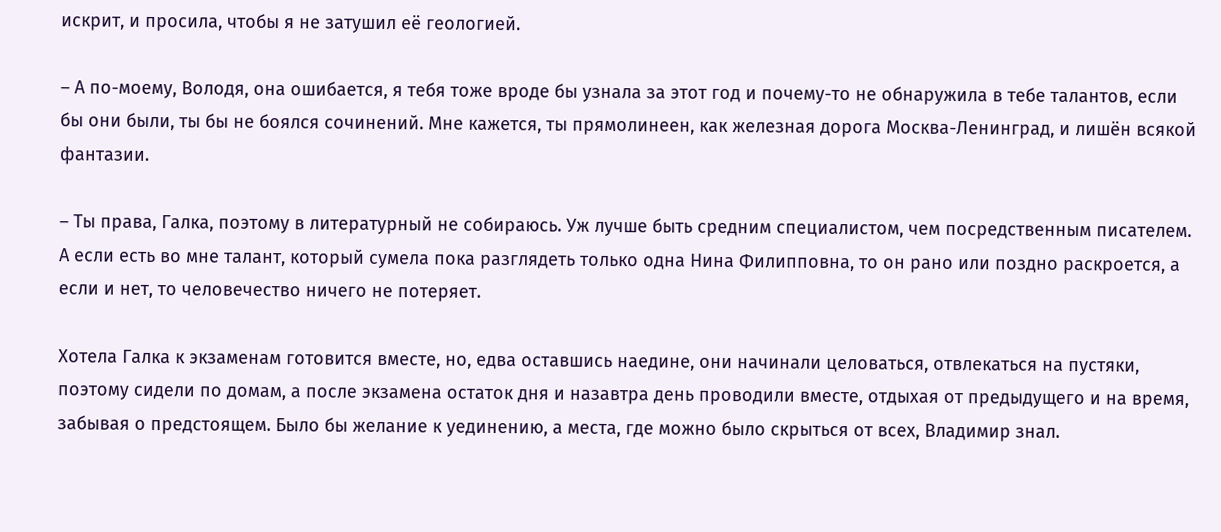искрит, и просила, чтобы я не затушил её геологией.

– А по-моему, Володя, она ошибается, я тебя тоже вроде бы узнала за этот год и почему-то не обнаружила в тебе талантов, если бы они были, ты бы не боялся сочинений. Мне кажется, ты прямолинеен, как железная дорога Москва-Ленинград, и лишён всякой фантазии.

– Ты права, Галка, поэтому в литературный не собираюсь. Уж лучше быть средним специалистом, чем посредственным писателем. А если есть во мне талант, который сумела пока разглядеть только одна Нина Филипповна, то он рано или поздно раскроется, а если и нет, то человечество ничего не потеряет.

Хотела Галка к экзаменам готовится вместе, но, едва оставшись наедине, они начинали целоваться, отвлекаться на пустяки, поэтому сидели по домам, а после экзамена остаток дня и назавтра день проводили вместе, отдыхая от предыдущего и на время, забывая о предстоящем. Было бы желание к уединению, а места, где можно было скрыться от всех, Владимир знал.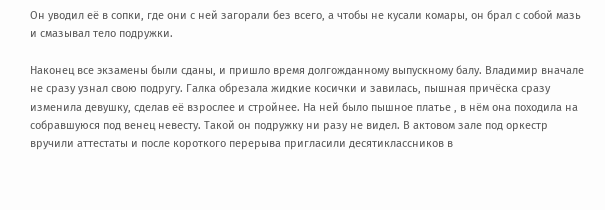Он уводил её в сопки, где они с ней загорали без всего, а чтобы не кусали комары, он брал с собой мазь и смазывал тело подружки.

Наконец все экзамены были сданы, и пришло время долгожданному выпускному балу. Владимир вначале не сразу узнал свою подругу. Галка обрезала жидкие косички и завилась, пышная причёска сразу изменила девушку, сделав её взрослее и стройнее. На ней было пышное платье , в нём она походила на собравшуюся под венец невесту. Такой он подружку ни разу не видел. В актовом зале под оркестр вручили аттестаты и после короткого перерыва пригласили десятиклассников в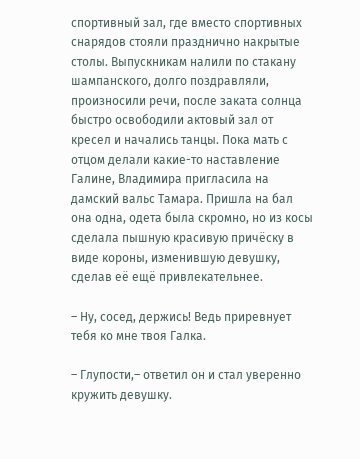спортивный зал, где вместо спортивных снарядов стояли празднично накрытые столы. Выпускникам налили по стакану шампанского, долго поздравляли, произносили речи, после заката солнца быстро освободили актовый зал от кресел и начались танцы. Пока мать с отцом делали какие-то наставление Галине, Владимира пригласила на дамский вальс Тамара. Пришла на бал она одна, одета была скромно, но из косы сделала пышную красивую причёску в виде короны, изменившую девушку, сделав её ещё привлекательнее.

– Ну, сосед, держись! Ведь приревнует тебя ко мне твоя Галка.

– Глупости,– ответил он и стал уверенно кружить девушку.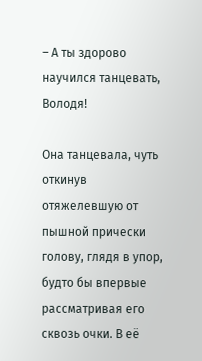– А ты здорово научился танцевать, Володя!

Она танцевала, чуть откинув отяжелевшую от пышной прически голову, глядя в упор, будто бы впервые рассматривая его сквозь очки. В её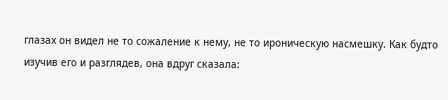глазах он видел не то сожаление к нему, не то ироническую насмешку. Как будто изучив его и разглядев, она вдруг сказала: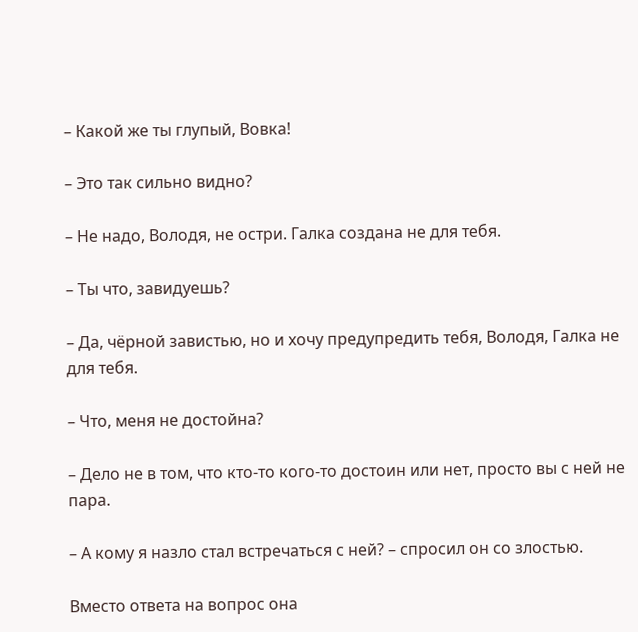– Какой же ты глупый, Вовка!

– Это так сильно видно?

– Не надо, Володя, не остри. Галка создана не для тебя.

– Ты что, завидуешь?

– Да, чёрной завистью, но и хочу предупредить тебя, Володя, Галка не для тебя.

– Что, меня не достойна?

– Дело не в том, что кто-то кого-то достоин или нет, просто вы с ней не пара.

– А кому я назло стал встречаться с ней? – спросил он со злостью.

Вместо ответа на вопрос она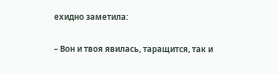ехидно заметила:

– Вон и твоя явилась, таращится, так и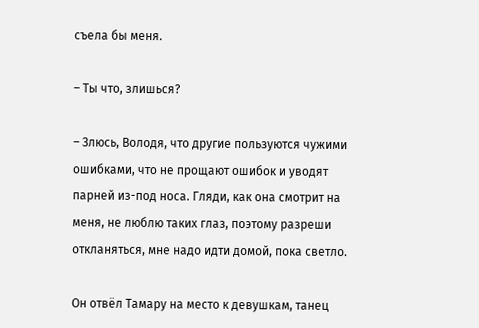съела бы меня.

– Ты что, злишься?

– Злюсь, Володя, что другие пользуются чужими ошибками, что не прощают ошибок и уводят парней из-под носа. Гляди, как она смотрит на меня, не люблю таких глаз, поэтому разреши откланяться, мне надо идти домой, пока светло.

Он отвёл Тамару на место к девушкам, танец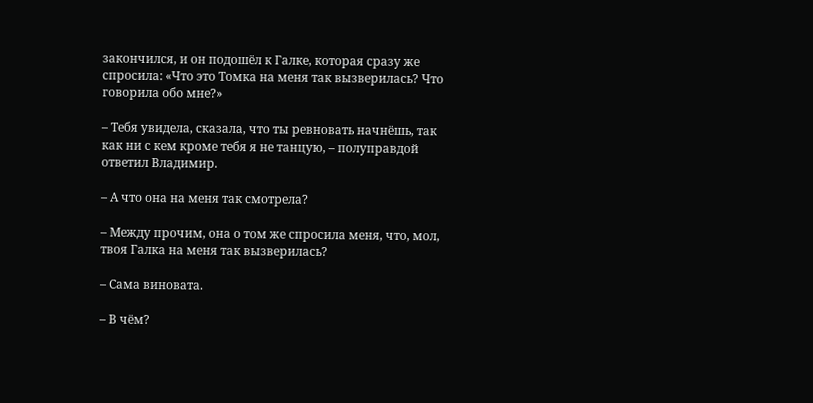закончился, и он подошёл к Галке, которая сразу же спросила: «Что это Томка на меня так вызверилась? Что говорила обо мне?»

– Тебя увидела, сказала, что ты ревновать начнёшь, так как ни с кем кроме тебя я не танцую, – полуправдой ответил Владимир.

– А что она на меня так смотрела?

– Между прочим, она о том же спросила меня, что, мол, твоя Галка на меня так вызверилась?

– Сама виновата.

– В чём?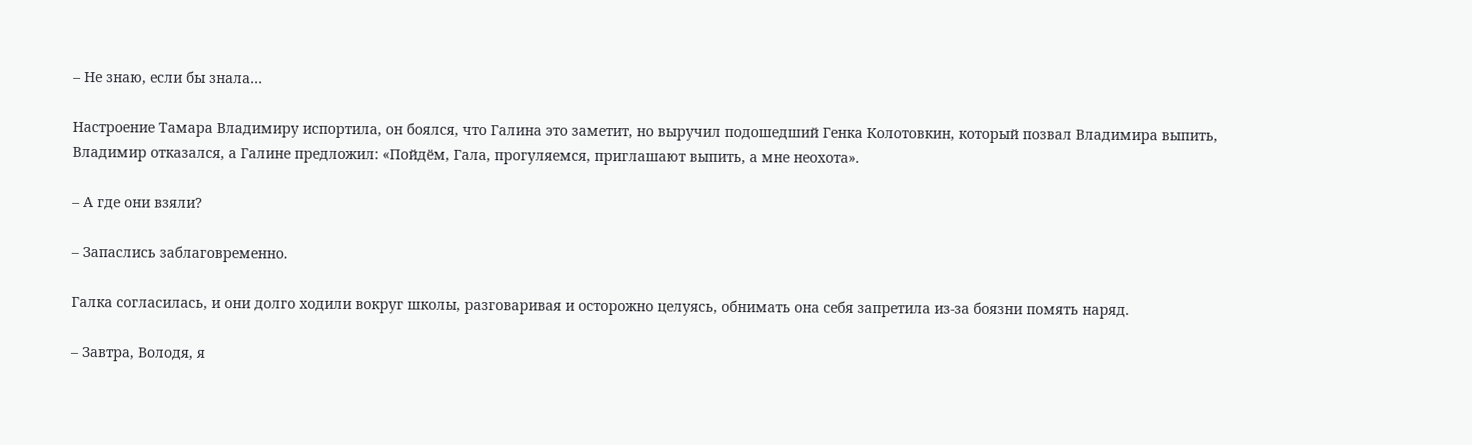– Не знаю, если бы знала…

Настроение Тамара Владимиру испортила, он боялся, что Галина это заметит, но выручил подошедший Генка Колотовкин, который позвал Владимира выпить, Владимир отказался, а Галине предложил: «Пойдём, Гала, прогуляемся, приглашают выпить, а мне неохота».

– А где они взяли?

– Запаслись заблаговременно.

Галка согласилась, и они долго ходили вокруг школы, разговаривая и осторожно целуясь, обнимать она себя запретила из-за боязни помять наряд.

– Завтра, Володя, я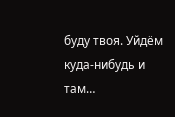буду твоя. Уйдём куда-нибудь и там…